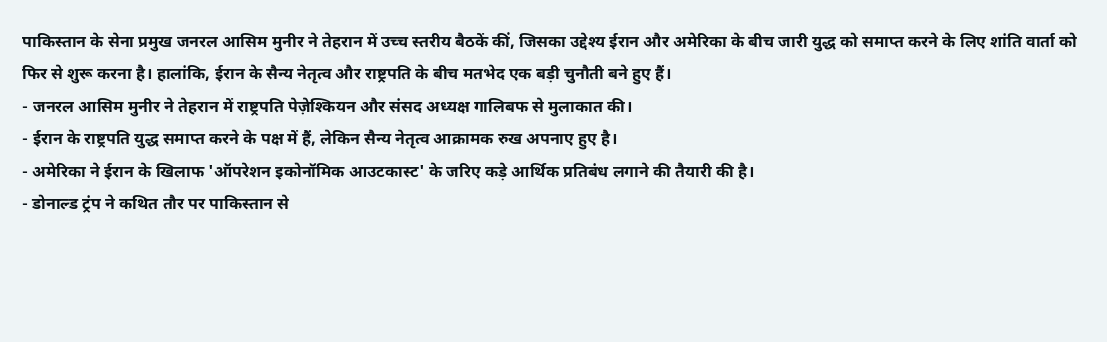पाकिस्तान के सेना प्रमुख जनरल आसिम मुनीर ने तेहरान में उच्च स्तरीय बैठकें कीं, जिसका उद्देश्य ईरान और अमेरिका के बीच जारी युद्ध को समाप्त करने के लिए शांति वार्ता को फिर से शुरू करना है। हालांकि, ईरान के सैन्य नेतृत्व और राष्ट्रपति के बीच मतभेद एक बड़ी चुनौती बने हुए हैं।
- जनरल आसिम मुनीर ने तेहरान में राष्ट्रपति पेज़ेश्कियन और संसद अध्यक्ष गालिबफ से मुलाकात की।
- ईरान के राष्ट्रपति युद्ध समाप्त करने के पक्ष में हैं, लेकिन सैन्य नेतृत्व आक्रामक रुख अपनाए हुए है।
- अमेरिका ने ईरान के खिलाफ 'ऑपरेशन इकोनॉमिक आउटकास्ट' के जरिए कड़े आर्थिक प्रतिबंध लगाने की तैयारी की है।
- डोनाल्ड ट्रंप ने कथित तौर पर पाकिस्तान से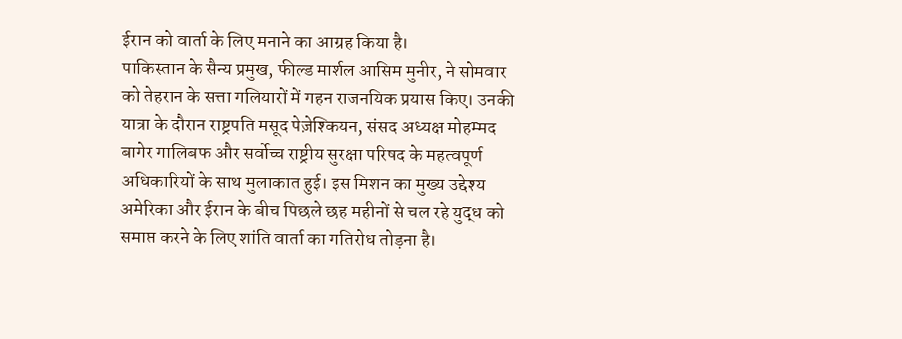ईरान को वार्ता के लिए मनाने का आग्रह किया है।
पाकिस्तान के सैन्य प्रमुख, फील्ड मार्शल आसिम मुनीर, ने सोमवार को तेहरान के सत्ता गलियारों में गहन राजनयिक प्रयास किए। उनकी यात्रा के दौरान राष्ट्रपति मसूद पेज़ेश्कियन, संसद अध्यक्ष मोहम्मद बागेर गालिबफ और सर्वोच्च राष्ट्रीय सुरक्षा परिषद के महत्वपूर्ण अधिकारियों के साथ मुलाकात हुई। इस मिशन का मुख्य उद्देश्य अमेरिका और ईरान के बीच पिछले छह महीनों से चल रहे युद्ध को समाप्त करने के लिए शांति वार्ता का गतिरोध तोड़ना है।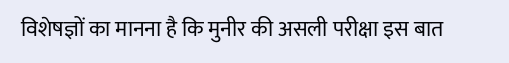विशेषज्ञों का मानना है कि मुनीर की असली परीक्षा इस बात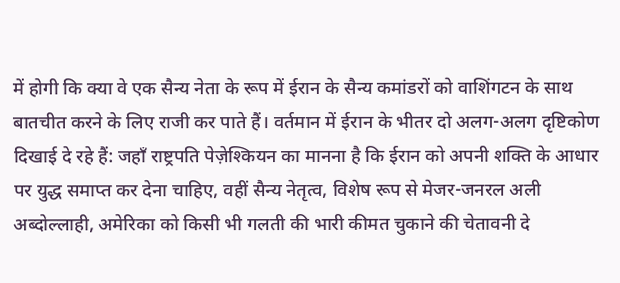में होगी कि क्या वे एक सैन्य नेता के रूप में ईरान के सैन्य कमांडरों को वाशिंगटन के साथ बातचीत करने के लिए राजी कर पाते हैं। वर्तमान में ईरान के भीतर दो अलग-अलग दृष्टिकोण दिखाई दे रहे हैं: जहाँ राष्ट्रपति पेज़ेश्कियन का मानना है कि ईरान को अपनी शक्ति के आधार पर युद्ध समाप्त कर देना चाहिए, वहीं सैन्य नेतृत्व, विशेष रूप से मेजर-जनरल अली अब्दोल्लाही, अमेरिका को किसी भी गलती की भारी कीमत चुकाने की चेतावनी दे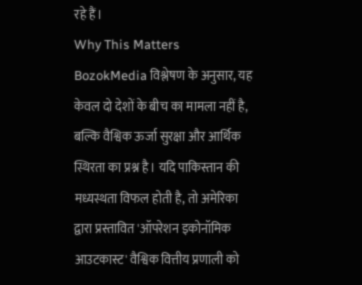रहे हैं।
Why This Matters
BozokMedia विश्लेषण के अनुसार, यह केवल दो देशों के बीच का मामला नहीं है, बल्कि वैश्विक ऊर्जा सुरक्षा और आर्थिक स्थिरता का प्रश्न है। यदि पाकिस्तान की मध्यस्थता विफल होती है, तो अमेरिका द्वारा प्रस्तावित 'ऑपरेशन इकोनॉमिक आउटकास्ट' वैश्विक वित्तीय प्रणाली को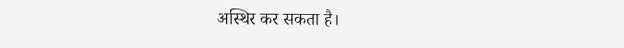अस्थिर कर सकता है।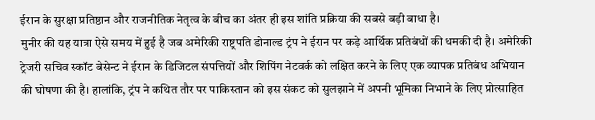ईरान के सुरक्षा प्रतिष्ठान और राजनीतिक नेतृत्व के बीच का अंतर ही इस शांति प्रक्रिया की सबसे बड़ी बाधा है।
मुनीर की यह यात्रा ऐसे समय में हुई है जब अमेरिकी राष्ट्रपति डोनाल्ड ट्रंप ने ईरान पर कड़े आर्थिक प्रतिबंधों की धमकी दी है। अमेरिकी ट्रेजरी सचिव स्कॉट बेसेन्ट ने ईरान के डिजिटल संपत्तियों और शिपिंग नेटवर्क को लक्षित करने के लिए एक व्यापक प्रतिबंध अभियान की घोषणा की है। हालांकि, ट्रंप ने कथित तौर पर पाकिस्तान को इस संकट को सुलझाने में अपनी भूमिका निभाने के लिए प्रोत्साहित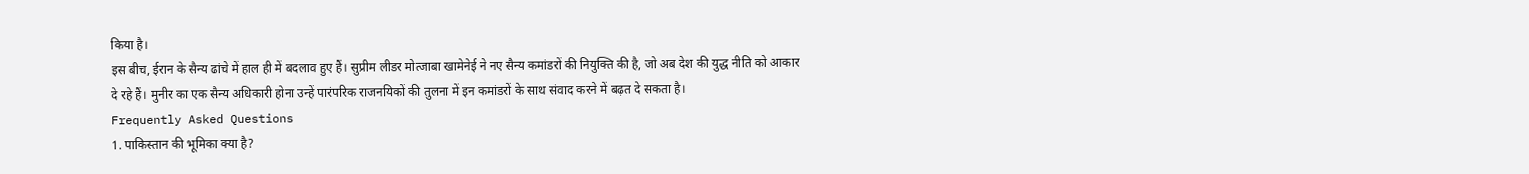किया है।
इस बीच, ईरान के सैन्य ढांचे में हाल ही में बदलाव हुए हैं। सुप्रीम लीडर मोत्जाबा खामेनेई ने नए सैन्य कमांडरों की नियुक्ति की है, जो अब देश की युद्ध नीति को आकार दे रहे हैं। मुनीर का एक सैन्य अधिकारी होना उन्हें पारंपरिक राजनयिकों की तुलना में इन कमांडरों के साथ संवाद करने में बढ़त दे सकता है।
Frequently Asked Questions
1. पाकिस्तान की भूमिका क्या है?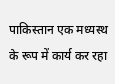पाकिस्तान एक मध्यस्थ के रूप में कार्य कर रहा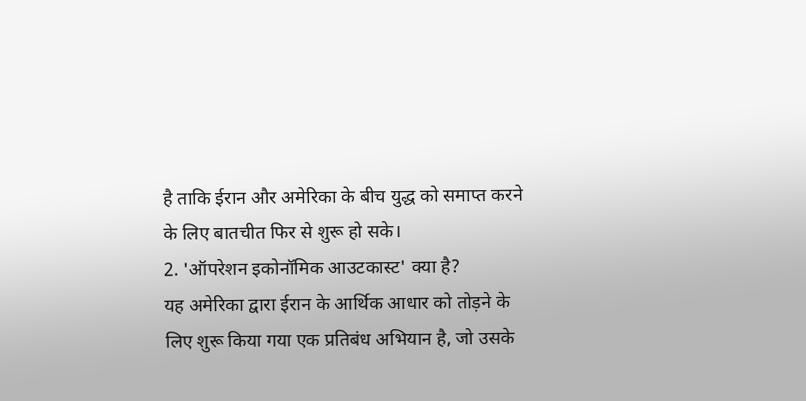है ताकि ईरान और अमेरिका के बीच युद्ध को समाप्त करने के लिए बातचीत फिर से शुरू हो सके।
2. 'ऑपरेशन इकोनॉमिक आउटकास्ट' क्या है?
यह अमेरिका द्वारा ईरान के आर्थिक आधार को तोड़ने के लिए शुरू किया गया एक प्रतिबंध अभियान है, जो उसके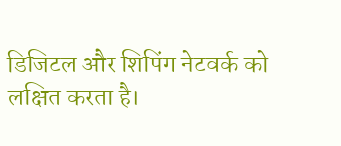डिजिटल और शिपिंग नेटवर्क को लक्षित करता है।